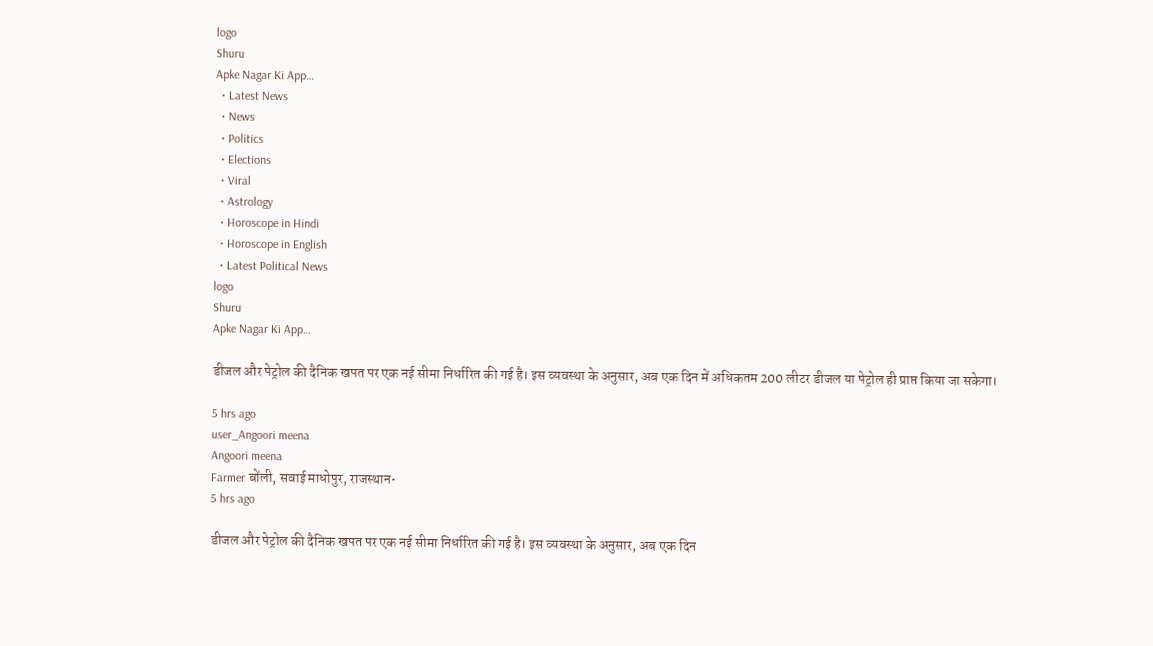logo
Shuru
Apke Nagar Ki App…
  • Latest News
  • News
  • Politics
  • Elections
  • Viral
  • Astrology
  • Horoscope in Hindi
  • Horoscope in English
  • Latest Political News
logo
Shuru
Apke Nagar Ki App…

डीजल और पेट्रोल की दैनिक खपत पर एक नई सीमा निर्धारित की गई है। इस व्यवस्था के अनुसार, अब एक दिन में अधिकतम 200 लीटर डीजल या पेट्रोल ही प्राप्त किया जा सकेगा।

5 hrs ago
user_Angoori meena
Angoori meena
Farmer बोंली, सवाई माधोपुर, राजस्थान•
5 hrs ago

डीजल और पेट्रोल की दैनिक खपत पर एक नई सीमा निर्धारित की गई है। इस व्यवस्था के अनुसार, अब एक दिन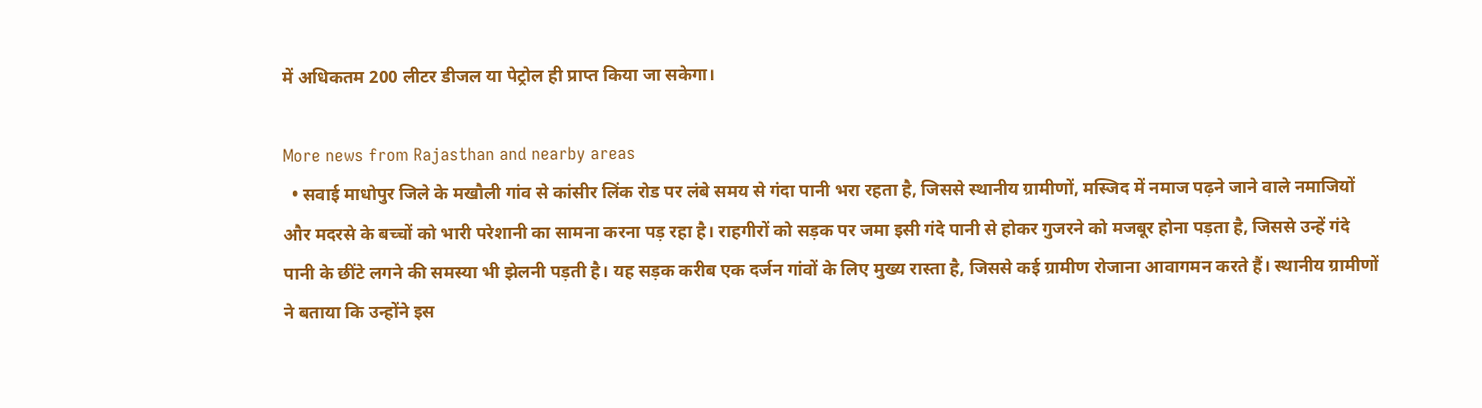में अधिकतम 200 लीटर डीजल या पेट्रोल ही प्राप्त किया जा सकेगा।

More news from Rajasthan and nearby areas
  • सवाई माधोपुर जिले के मखौली गांव से कांसीर लिंक रोड पर लंबे समय से गंदा पानी भरा रहता है, जिससे स्थानीय ग्रामीणों, मस्जिद में नमाज पढ़ने जाने वाले नमाजियों और मदरसे के बच्चों को भारी परेशानी का सामना करना पड़ रहा है। राहगीरों को सड़क पर जमा इसी गंदे पानी से होकर गुजरने को मजबूर होना पड़ता है, जिससे उन्हें गंदे पानी के छींटे लगने की समस्या भी झेलनी पड़ती है। यह सड़क करीब एक दर्जन गांवों के लिए मुख्य रास्ता है, जिससे कई ग्रामीण रोजाना आवागमन करते हैं। स्थानीय ग्रामीणों ने बताया कि उन्होंने इस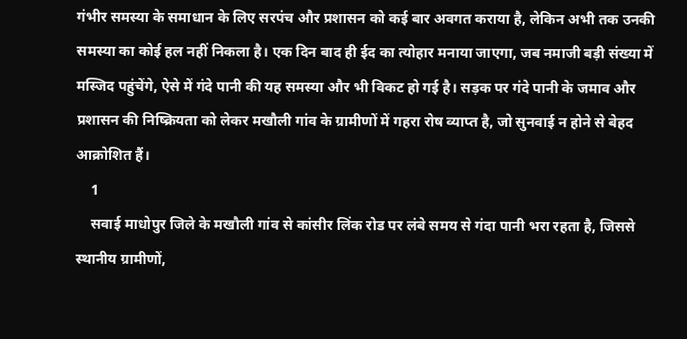गंभीर समस्या के समाधान के लिए सरपंच और प्रशासन को कई बार अवगत कराया है, लेकिन अभी तक उनकी समस्या का कोई हल नहीं निकला है। एक दिन बाद ही ईद का त्योहार मनाया जाएगा, जब नमाजी बड़ी संख्या में मस्जिद पहुंचेंगे, ऐसे में गंदे पानी की यह समस्या और भी विकट हो गई है। सड़क पर गंदे पानी के जमाव और प्रशासन की निष्क्रियता को लेकर मखौली गांव के ग्रामीणों में गहरा रोष व्याप्त है, जो सुनवाई न होने से बेहद आक्रोशित हैं।
    1
    सवाई माधोपुर जिले के मखौली गांव से कांसीर लिंक रोड पर लंबे समय से गंदा पानी भरा रहता है, जिससे स्थानीय ग्रामीणों,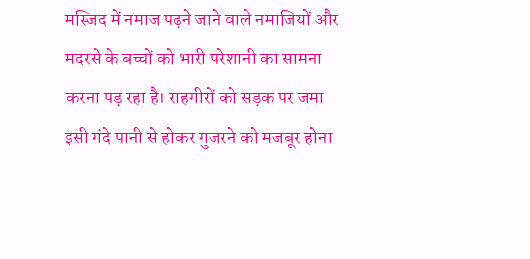मस्जिद में नमाज पढ़ने जाने वाले नमाजियों और मदरसे के बच्चों को भारी परेशानी का सामना करना पड़ रहा है। राहगीरों को सड़क पर जमा इसी गंदे पानी से होकर गुजरने को मजबूर होना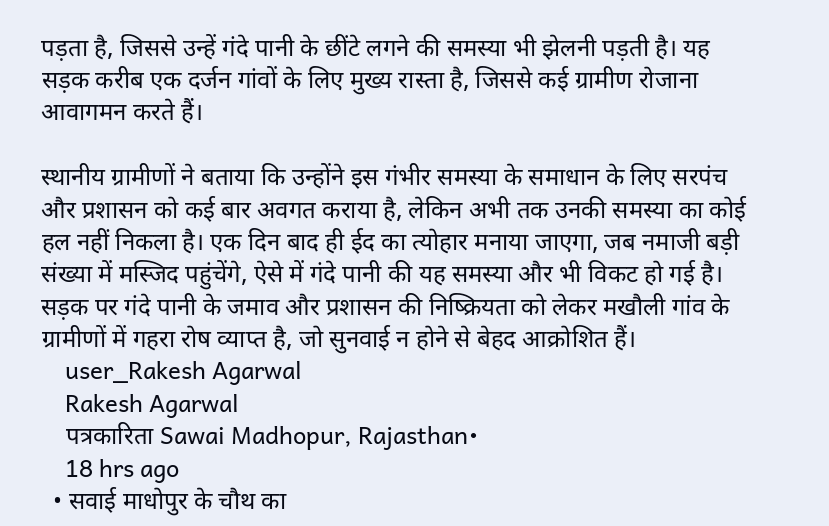पड़ता है, जिससे उन्हें गंदे पानी के छींटे लगने की समस्या भी झेलनी पड़ती है। यह सड़क करीब एक दर्जन गांवों के लिए मुख्य रास्ता है, जिससे कई ग्रामीण रोजाना आवागमन करते हैं।

स्थानीय ग्रामीणों ने बताया कि उन्होंने इस गंभीर समस्या के समाधान के लिए सरपंच और प्रशासन को कई बार अवगत कराया है, लेकिन अभी तक उनकी समस्या का कोई हल नहीं निकला है। एक दिन बाद ही ईद का त्योहार मनाया जाएगा, जब नमाजी बड़ी संख्या में मस्जिद पहुंचेंगे, ऐसे में गंदे पानी की यह समस्या और भी विकट हो गई है। सड़क पर गंदे पानी के जमाव और प्रशासन की निष्क्रियता को लेकर मखौली गांव के ग्रामीणों में गहरा रोष व्याप्त है, जो सुनवाई न होने से बेहद आक्रोशित हैं।
    user_Rakesh Agarwal
    Rakesh Agarwal
    पत्रकारिता Sawai Madhopur, Rajasthan•
    18 hrs ago
  • सवाई माधोपुर के चौथ का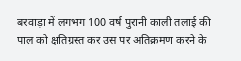बरवाड़ा में लगभग 100 वर्ष पुरानी काली तलाई की पाल को क्षतिग्रस्त कर उस पर अतिक्रमण करने के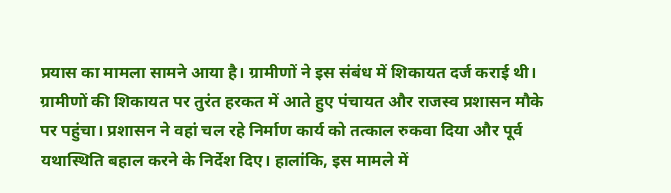प्रयास का मामला सामने आया है। ग्रामीणों ने इस संबंध में शिकायत दर्ज कराई थी। ग्रामीणों की शिकायत पर तुरंत हरकत में आते हुए पंचायत और राजस्व प्रशासन मौके पर पहुंचा। प्रशासन ने वहां चल रहे निर्माण कार्य को तत्काल रुकवा दिया और पूर्व यथास्थिति बहाल करने के निर्देश दिए। हालांकि, इस मामले में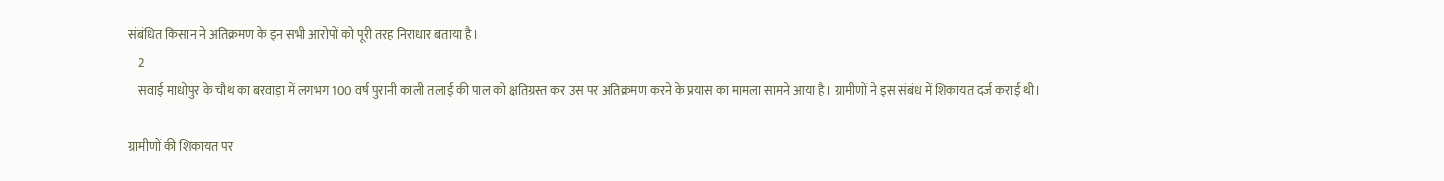संबंधित किसान ने अतिक्रमण के इन सभी आरोपों को पूरी तरह निराधार बताया है।
    2
    सवाई माधोपुर के चौथ का बरवाड़ा में लगभग 100 वर्ष पुरानी काली तलाई की पाल को क्षतिग्रस्त कर उस पर अतिक्रमण करने के प्रयास का मामला सामने आया है। ग्रामीणों ने इस संबंध में शिकायत दर्ज कराई थी।

ग्रामीणों की शिकायत पर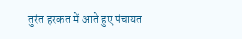तुरंत हरकत में आते हुए पंचायत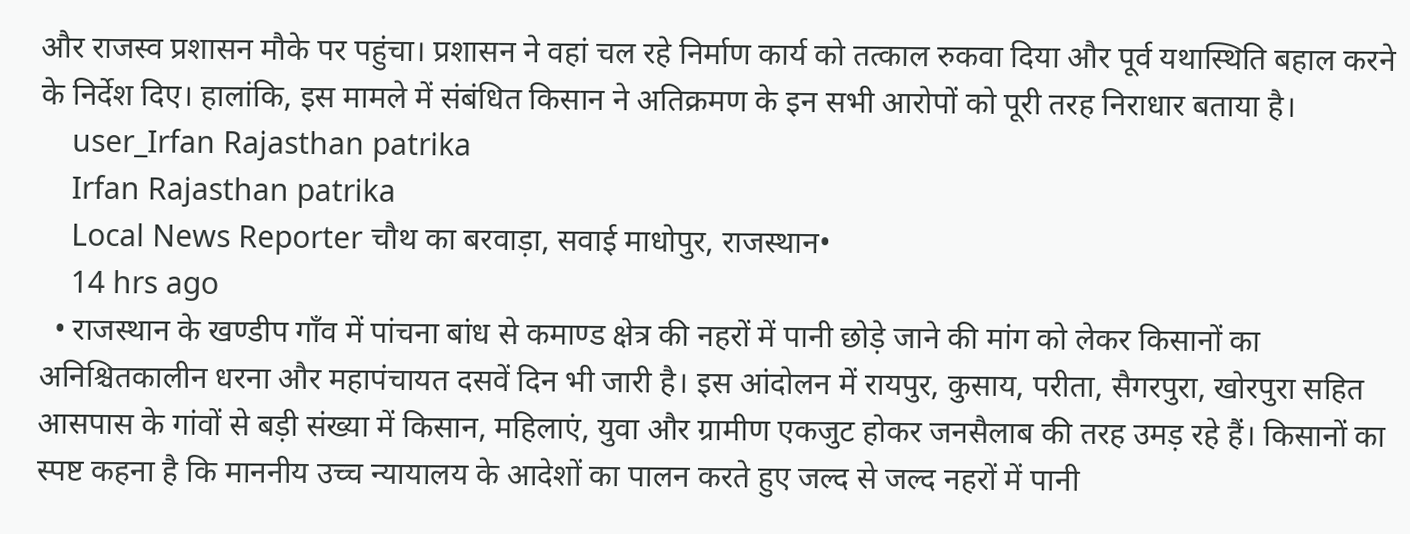और राजस्व प्रशासन मौके पर पहुंचा। प्रशासन ने वहां चल रहे निर्माण कार्य को तत्काल रुकवा दिया और पूर्व यथास्थिति बहाल करने के निर्देश दिए। हालांकि, इस मामले में संबंधित किसान ने अतिक्रमण के इन सभी आरोपों को पूरी तरह निराधार बताया है।
    user_Irfan Rajasthan patrika
    Irfan Rajasthan patrika
    Local News Reporter चौथ का बरवाड़ा, सवाई माधोपुर, राजस्थान•
    14 hrs ago
  • राजस्थान के खण्डीप गाँव में पांचना बांध से कमाण्ड क्षेत्र की नहरों में पानी छोड़े जाने की मांग को लेकर किसानों का अनिश्चितकालीन धरना और महापंचायत दसवें दिन भी जारी है। इस आंदोलन में रायपुर, कुसाय, परीता, सैगरपुरा, खोरपुरा सहित आसपास के गांवों से बड़ी संख्या में किसान, महिलाएं, युवा और ग्रामीण एकजुट होकर जनसैलाब की तरह उमड़ रहे हैं। किसानों का स्पष्ट कहना है कि माननीय उच्च न्यायालय के आदेशों का पालन करते हुए जल्द से जल्द नहरों में पानी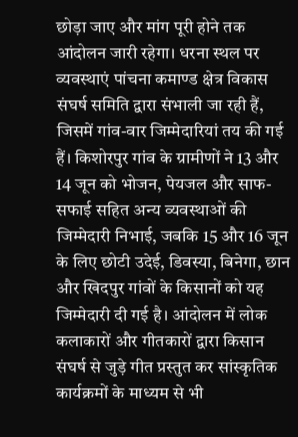छोड़ा जाए और मांग पूरी होने तक आंदोलन जारी रहेगा। धरना स्थल पर व्यवस्थाएं पांचना कमाण्ड क्षेत्र विकास संघर्ष समिति द्वारा संभाली जा रही हैं, जिसमें गांव-वार जिम्मेदारियां तय की गई हैं। किशोरपुर गांव के ग्रामीणों ने 13 और 14 जून को भोजन, पेयजल और साफ-सफाई सहित अन्य व्यवस्थाओं की जिम्मेदारी निभाई, जबकि 15 और 16 जून के लिए छोटी उदेई, डिवस्या, बिनेगा, छान और खिदपुर गांवों के किसानों को यह जिम्मेदारी दी गई है। आंदोलन में लोक कलाकारों और गीतकारों द्वारा किसान संघर्ष से जुड़े गीत प्रस्तुत कर सांस्कृतिक कार्यक्रमों के माध्यम से भी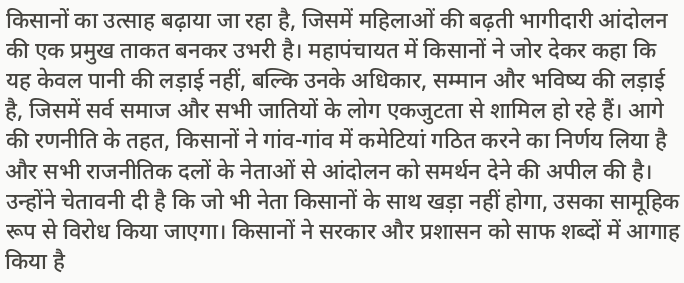किसानों का उत्साह बढ़ाया जा रहा है, जिसमें महिलाओं की बढ़ती भागीदारी आंदोलन की एक प्रमुख ताकत बनकर उभरी है। महापंचायत में किसानों ने जोर देकर कहा कि यह केवल पानी की लड़ाई नहीं, बल्कि उनके अधिकार, सम्मान और भविष्य की लड़ाई है, जिसमें सर्व समाज और सभी जातियों के लोग एकजुटता से शामिल हो रहे हैं। आगे की रणनीति के तहत, किसानों ने गांव-गांव में कमेटियां गठित करने का निर्णय लिया है और सभी राजनीतिक दलों के नेताओं से आंदोलन को समर्थन देने की अपील की है। उन्होंने चेतावनी दी है कि जो भी नेता किसानों के साथ खड़ा नहीं होगा, उसका सामूहिक रूप से विरोध किया जाएगा। किसानों ने सरकार और प्रशासन को साफ शब्दों में आगाह किया है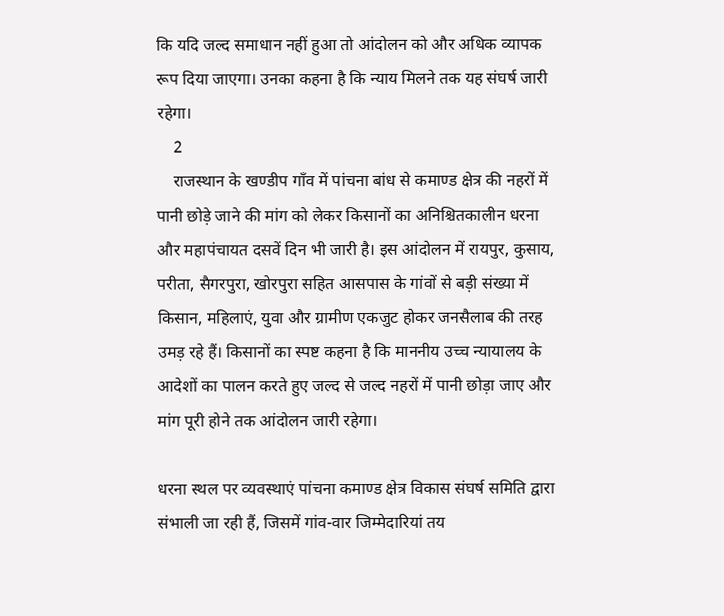कि यदि जल्द समाधान नहीं हुआ तो आंदोलन को और अधिक व्यापक रूप दिया जाएगा। उनका कहना है कि न्याय मिलने तक यह संघर्ष जारी रहेगा।
    2
    राजस्थान के खण्डीप गाँव में पांचना बांध से कमाण्ड क्षेत्र की नहरों में पानी छोड़े जाने की मांग को लेकर किसानों का अनिश्चितकालीन धरना और महापंचायत दसवें दिन भी जारी है। इस आंदोलन में रायपुर, कुसाय, परीता, सैगरपुरा, खोरपुरा सहित आसपास के गांवों से बड़ी संख्या में किसान, महिलाएं, युवा और ग्रामीण एकजुट होकर जनसैलाब की तरह उमड़ रहे हैं। किसानों का स्पष्ट कहना है कि माननीय उच्च न्यायालय के आदेशों का पालन करते हुए जल्द से जल्द नहरों में पानी छोड़ा जाए और मांग पूरी होने तक आंदोलन जारी रहेगा।

धरना स्थल पर व्यवस्थाएं पांचना कमाण्ड क्षेत्र विकास संघर्ष समिति द्वारा संभाली जा रही हैं, जिसमें गांव-वार जिम्मेदारियां तय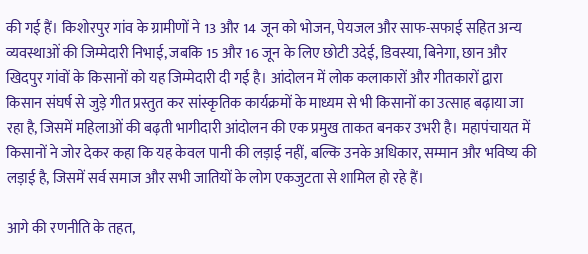की गई हैं। किशोरपुर गांव के ग्रामीणों ने 13 और 14 जून को भोजन, पेयजल और साफ-सफाई सहित अन्य व्यवस्थाओं की जिम्मेदारी निभाई, जबकि 15 और 16 जून के लिए छोटी उदेई, डिवस्या, बिनेगा, छान और खिदपुर गांवों के किसानों को यह जिम्मेदारी दी गई है। आंदोलन में लोक कलाकारों और गीतकारों द्वारा किसान संघर्ष से जुड़े गीत प्रस्तुत कर सांस्कृतिक कार्यक्रमों के माध्यम से भी किसानों का उत्साह बढ़ाया जा रहा है, जिसमें महिलाओं की बढ़ती भागीदारी आंदोलन की एक प्रमुख ताकत बनकर उभरी है। महापंचायत में किसानों ने जोर देकर कहा कि यह केवल पानी की लड़ाई नहीं, बल्कि उनके अधिकार, सम्मान और भविष्य की लड़ाई है, जिसमें सर्व समाज और सभी जातियों के लोग एकजुटता से शामिल हो रहे हैं।

आगे की रणनीति के तहत,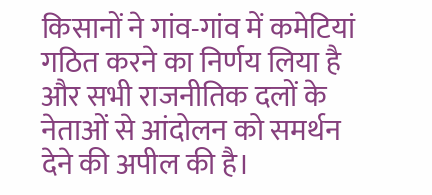किसानों ने गांव-गांव में कमेटियां गठित करने का निर्णय लिया है और सभी राजनीतिक दलों के नेताओं से आंदोलन को समर्थन देने की अपील की है।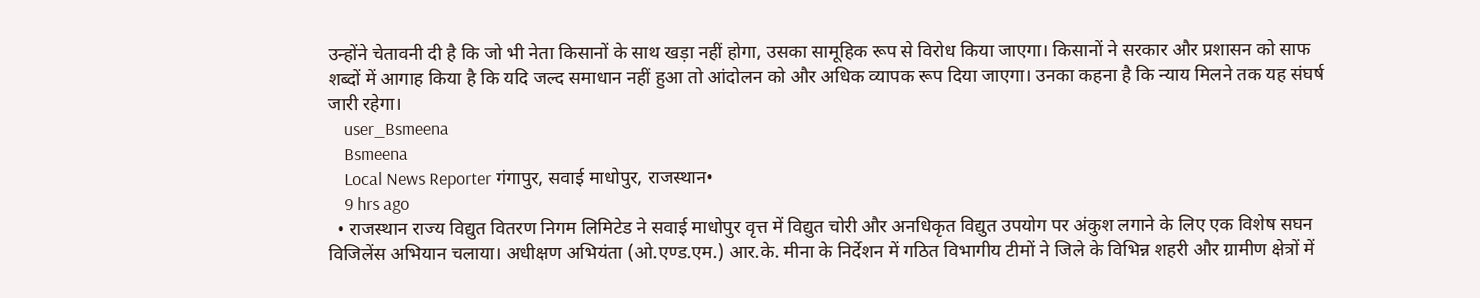उन्होंने चेतावनी दी है कि जो भी नेता किसानों के साथ खड़ा नहीं होगा, उसका सामूहिक रूप से विरोध किया जाएगा। किसानों ने सरकार और प्रशासन को साफ शब्दों में आगाह किया है कि यदि जल्द समाधान नहीं हुआ तो आंदोलन को और अधिक व्यापक रूप दिया जाएगा। उनका कहना है कि न्याय मिलने तक यह संघर्ष जारी रहेगा।
    user_Bsmeena
    Bsmeena
    Local News Reporter गंगापुर, सवाई माधोपुर, राजस्थान•
    9 hrs ago
  • राजस्थान राज्य विद्युत वितरण निगम लिमिटेड ने सवाई माधोपुर वृत्त में विद्युत चोरी और अनधिकृत विद्युत उपयोग पर अंकुश लगाने के लिए एक विशेष सघन विजिलेंस अभियान चलाया। अधीक्षण अभियंता (ओ.एण्ड.एम.) आर.के. मीना के निर्देशन में गठित विभागीय टीमों ने जिले के विभिन्न शहरी और ग्रामीण क्षेत्रों में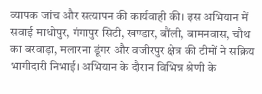व्यापक जांच और सत्यापन की कार्यवाही की। इस अभियान में सवाई माधोपुर, गंगापुर सिटी, खण्डार, बौंली, बामनवास, चौथ का बरवाड़ा, मलारना डूंगर और वजीरपुर क्षेत्र की टीमों ने सक्रिय भागीदारी निभाई। अभियान के दौरान विभिन्न श्रेणी के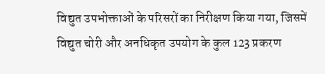विद्युत उपभोक्ताओं के परिसरों का निरीक्षण किया गया, जिसमें विद्युत चोरी और अनधिकृत उपयोग के कुल 123 प्रकरण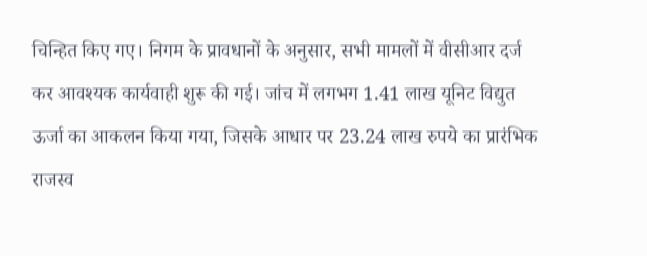चिन्हित किए गए। निगम के प्रावधानों के अनुसार, सभी मामलों में वीसीआर दर्ज कर आवश्यक कार्यवाही शुरू की गई। जांच में लगभग 1.41 लाख यूनिट विद्युत ऊर्जा का आकलन किया गया, जिसके आधार पर 23.24 लाख रुपये का प्रारंभिक राजस्व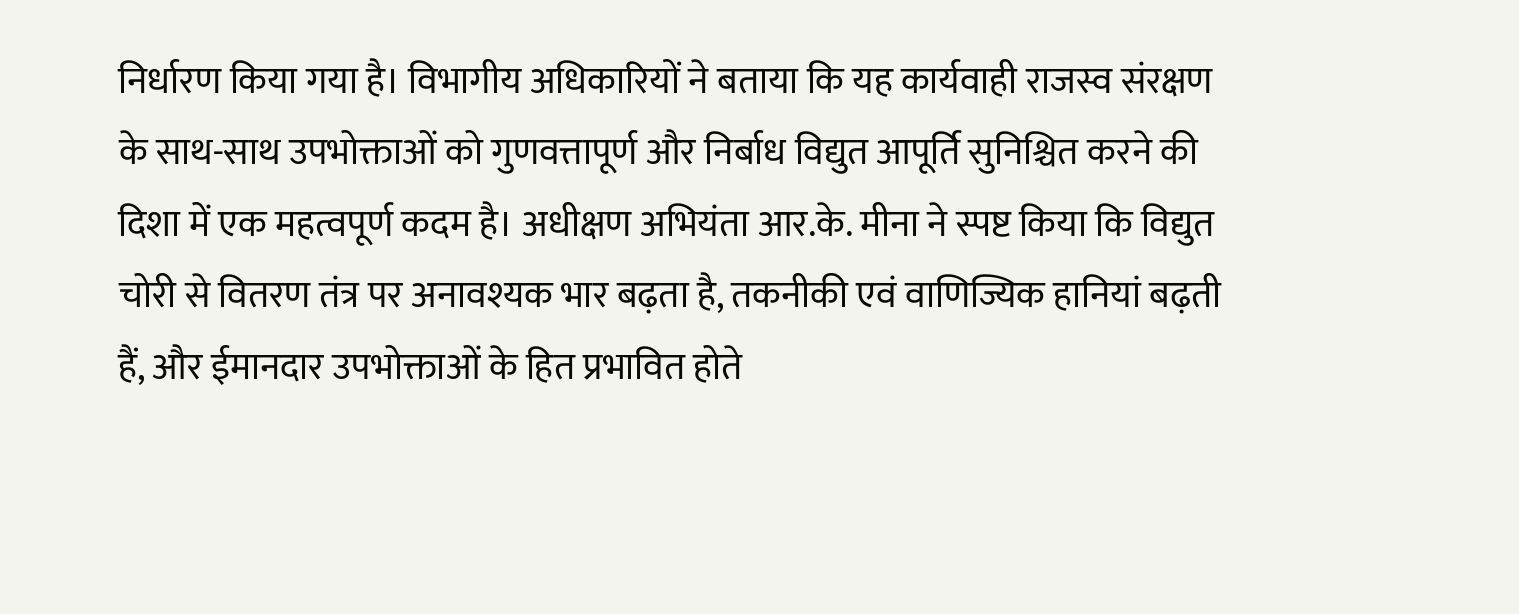निर्धारण किया गया है। विभागीय अधिकारियों ने बताया कि यह कार्यवाही राजस्व संरक्षण के साथ-साथ उपभोक्ताओं को गुणवत्तापूर्ण और निर्बाध विद्युत आपूर्ति सुनिश्चित करने की दिशा में एक महत्वपूर्ण कदम है। अधीक्षण अभियंता आर.के. मीना ने स्पष्ट किया कि विद्युत चोरी से वितरण तंत्र पर अनावश्यक भार बढ़ता है, तकनीकी एवं वाणिज्यिक हानियां बढ़ती हैं, और ईमानदार उपभोक्ताओं के हित प्रभावित होते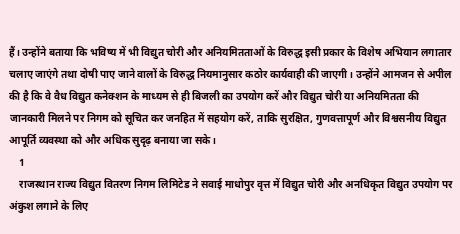हैं। उन्होंने बताया कि भविष्य में भी विद्युत चोरी और अनियमितताओं के विरुद्ध इसी प्रकार के विशेष अभियान लगातार चलाए जाएंगे तथा दोषी पाए जाने वालों के विरुद्ध नियमानुसार कठोर कार्यवाही की जाएगी। उन्होंने आमजन से अपील की है कि वे वैध विद्युत कनेक्शन के माध्यम से ही बिजली का उपयोग करें और विद्युत चोरी या अनियमितता की जानकारी मिलने पर निगम को सूचित कर जनहित में सहयोग करें, ताकि सुरक्षित, गुणवत्तापूर्ण और विश्वसनीय विद्युत आपूर्ति व्यवस्था को और अधिक सुदृढ़ बनाया जा सके।
    1
    राजस्थान राज्य विद्युत वितरण निगम लिमिटेड ने सवाई माधोपुर वृत्त में विद्युत चोरी और अनधिकृत विद्युत उपयोग पर अंकुश लगाने के लिए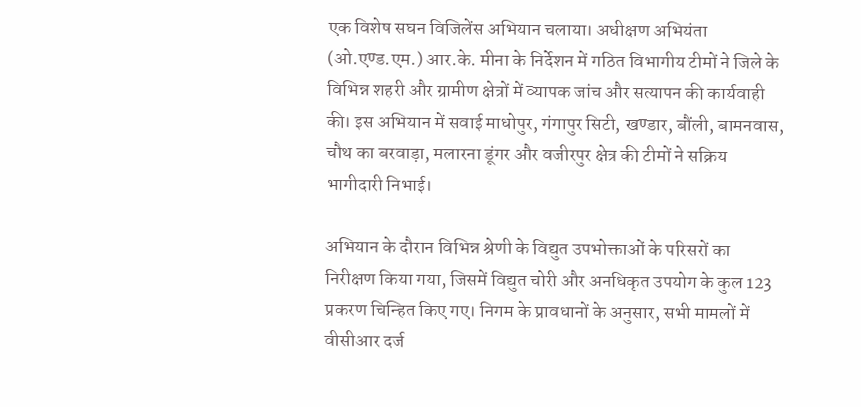एक विशेष सघन विजिलेंस अभियान चलाया। अधीक्षण अभियंता (ओ.एण्ड.एम.) आर.के. मीना के निर्देशन में गठित विभागीय टीमों ने जिले के विभिन्न शहरी और ग्रामीण क्षेत्रों में व्यापक जांच और सत्यापन की कार्यवाही की। इस अभियान में सवाई माधोपुर, गंगापुर सिटी, खण्डार, बौंली, बामनवास, चौथ का बरवाड़ा, मलारना डूंगर और वजीरपुर क्षेत्र की टीमों ने सक्रिय भागीदारी निभाई।

अभियान के दौरान विभिन्न श्रेणी के विद्युत उपभोक्ताओं के परिसरों का निरीक्षण किया गया, जिसमें विद्युत चोरी और अनधिकृत उपयोग के कुल 123 प्रकरण चिन्हित किए गए। निगम के प्रावधानों के अनुसार, सभी मामलों में वीसीआर दर्ज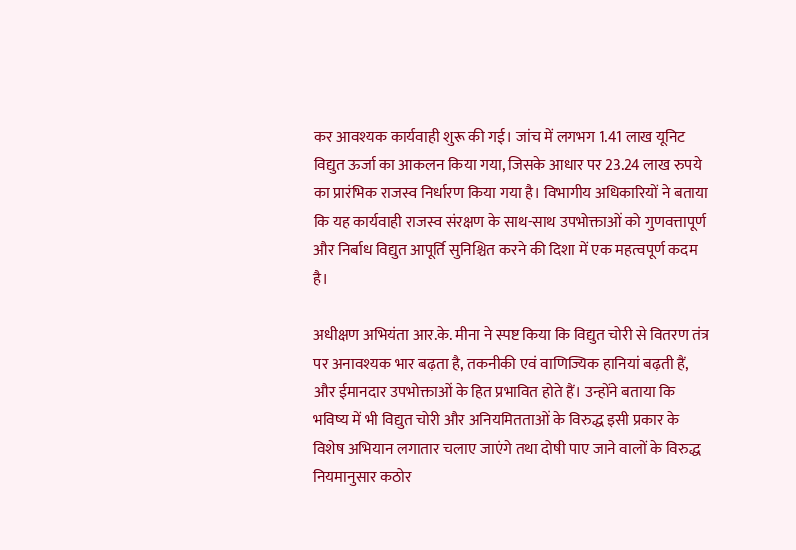कर आवश्यक कार्यवाही शुरू की गई। जांच में लगभग 1.41 लाख यूनिट विद्युत ऊर्जा का आकलन किया गया, जिसके आधार पर 23.24 लाख रुपये का प्रारंभिक राजस्व निर्धारण किया गया है। विभागीय अधिकारियों ने बताया कि यह कार्यवाही राजस्व संरक्षण के साथ-साथ उपभोक्ताओं को गुणवत्तापूर्ण और निर्बाध विद्युत आपूर्ति सुनिश्चित करने की दिशा में एक महत्वपूर्ण कदम है।

अधीक्षण अभियंता आर.के. मीना ने स्पष्ट किया कि विद्युत चोरी से वितरण तंत्र पर अनावश्यक भार बढ़ता है, तकनीकी एवं वाणिज्यिक हानियां बढ़ती हैं, और ईमानदार उपभोक्ताओं के हित प्रभावित होते हैं। उन्होंने बताया कि भविष्य में भी विद्युत चोरी और अनियमितताओं के विरुद्ध इसी प्रकार के विशेष अभियान लगातार चलाए जाएंगे तथा दोषी पाए जाने वालों के विरुद्ध नियमानुसार कठोर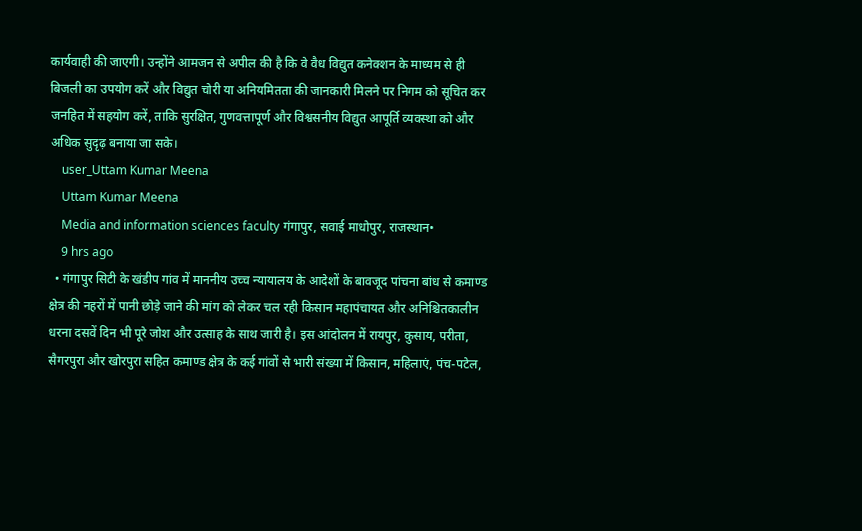कार्यवाही की जाएगी। उन्होंने आमजन से अपील की है कि वे वैध विद्युत कनेक्शन के माध्यम से ही बिजली का उपयोग करें और विद्युत चोरी या अनियमितता की जानकारी मिलने पर निगम को सूचित कर जनहित में सहयोग करें, ताकि सुरक्षित, गुणवत्तापूर्ण और विश्वसनीय विद्युत आपूर्ति व्यवस्था को और अधिक सुदृढ़ बनाया जा सके।
    user_Uttam Kumar Meena
    Uttam Kumar Meena
    Media and information sciences faculty गंगापुर, सवाई माधोपुर, राजस्थान•
    9 hrs ago
  • गंगापुर सिटी के खंडीप गांव में माननीय उच्च न्यायालय के आदेशों के बावजूद पांचना बांध से कमाण्ड क्षेत्र की नहरों में पानी छोड़े जाने की मांग को लेकर चल रही किसान महापंचायत और अनिश्चितकालीन धरना दसवें दिन भी पूरे जोश और उत्साह के साथ जारी है। इस आंदोलन में रायपुर, कुसाय, परीता, सैगरपुरा और खोरपुरा सहित कमाण्ड क्षेत्र के कई गांवों से भारी संख्या में किसान, महिलाएं, पंच-पटेल,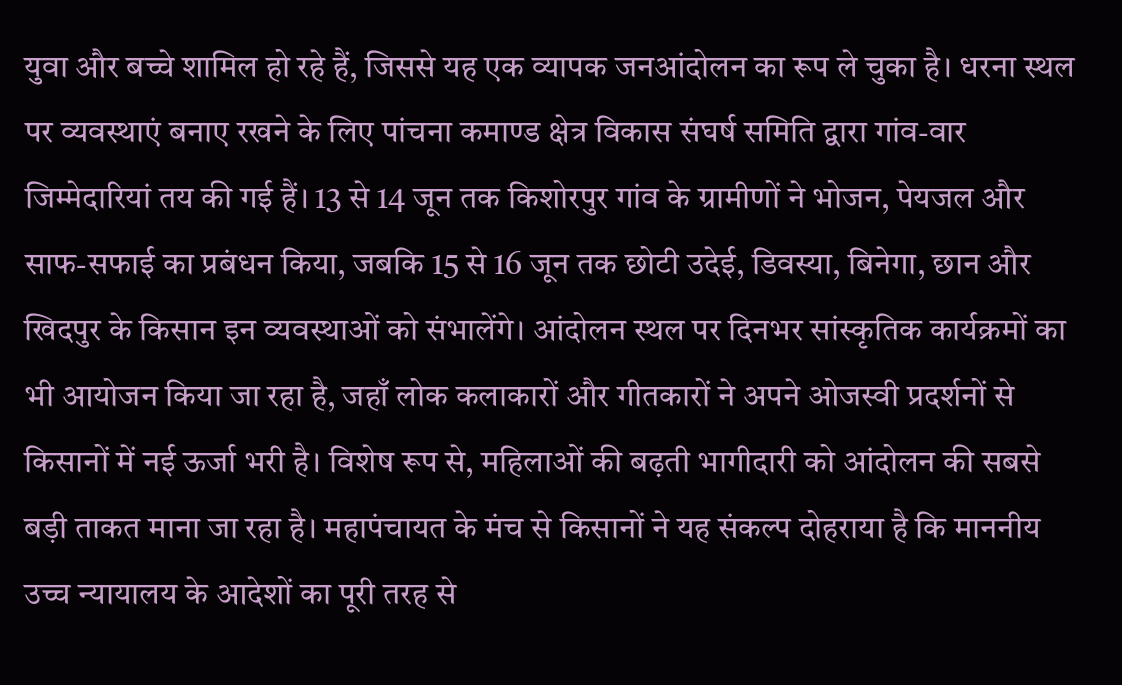युवा और बच्चे शामिल हो रहे हैं, जिससे यह एक व्यापक जनआंदोलन का रूप ले चुका है। धरना स्थल पर व्यवस्थाएं बनाए रखने के लिए पांचना कमाण्ड क्षेत्र विकास संघर्ष समिति द्वारा गांव-वार जिम्मेदारियां तय की गई हैं। 13 से 14 जून तक किशोरपुर गांव के ग्रामीणों ने भोजन, पेयजल और साफ-सफाई का प्रबंधन किया, जबकि 15 से 16 जून तक छोटी उदेई, डिवस्या, बिनेगा, छान और खिदपुर के किसान इन व्यवस्थाओं को संभालेंगे। आंदोलन स्थल पर दिनभर सांस्कृतिक कार्यक्रमों का भी आयोजन किया जा रहा है, जहाँ लोक कलाकारों और गीतकारों ने अपने ओजस्वी प्रदर्शनों से किसानों में नई ऊर्जा भरी है। विशेष रूप से, महिलाओं की बढ़ती भागीदारी को आंदोलन की सबसे बड़ी ताकत माना जा रहा है। महापंचायत के मंच से किसानों ने यह संकल्प दोहराया है कि माननीय उच्च न्यायालय के आदेशों का पूरी तरह से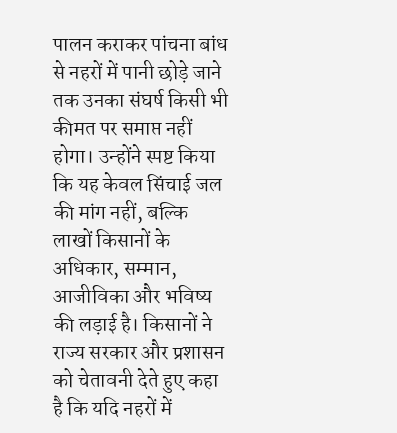पालन कराकर पांचना बांध से नहरों में पानी छोड़े जाने तक उनका संघर्ष किसी भी कीमत पर समाप्त नहीं होगा। उन्होंने स्पष्ट किया कि यह केवल सिंचाई जल की मांग नहीं, बल्कि लाखों किसानों के अधिकार, सम्मान, आजीविका और भविष्य की लड़ाई है। किसानों ने राज्य सरकार और प्रशासन को चेतावनी देते हुए कहा है कि यदि नहरों में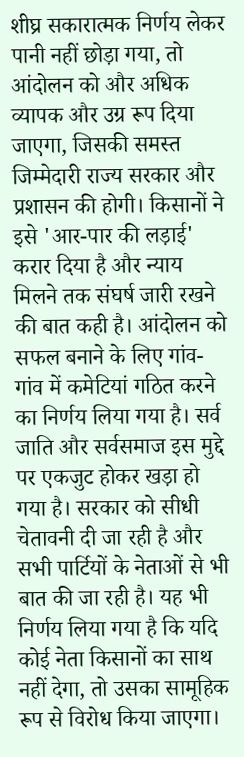शीघ्र सकारात्मक निर्णय लेकर पानी नहीं छोड़ा गया, तो आंदोलन को और अधिक व्यापक और उग्र रूप दिया जाएगा, जिसकी समस्त जिम्मेदारी राज्य सरकार और प्रशासन की होगी। किसानों ने इसे 'आर-पार की लड़ाई' करार दिया है और न्याय मिलने तक संघर्ष जारी रखने की बात कही है। आंदोलन को सफल बनाने के लिए गांव-गांव में कमेटियां गठित करने का निर्णय लिया गया है। सर्व जाति और सर्वसमाज इस मुद्दे पर एकजुट होकर खड़ा हो गया है। सरकार को सीधी चेतावनी दी जा रही है और सभी पार्टियों के नेताओं से भी बात की जा रही है। यह भी निर्णय लिया गया है कि यदि कोई नेता किसानों का साथ नहीं देगा, तो उसका सामूहिक रूप से विरोध किया जाएगा।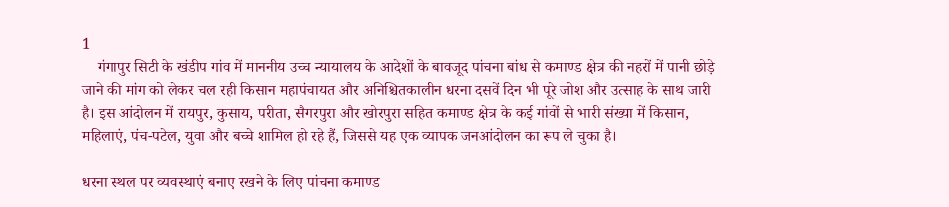1
    गंगापुर सिटी के खंडीप गांव में माननीय उच्च न्यायालय के आदेशों के बावजूद पांचना बांध से कमाण्ड क्षेत्र की नहरों में पानी छोड़े जाने की मांग को लेकर चल रही किसान महापंचायत और अनिश्चितकालीन धरना दसवें दिन भी पूरे जोश और उत्साह के साथ जारी है। इस आंदोलन में रायपुर, कुसाय, परीता, सैगरपुरा और खोरपुरा सहित कमाण्ड क्षेत्र के कई गांवों से भारी संख्या में किसान, महिलाएं, पंच-पटेल, युवा और बच्चे शामिल हो रहे हैं, जिससे यह एक व्यापक जनआंदोलन का रूप ले चुका है।

धरना स्थल पर व्यवस्थाएं बनाए रखने के लिए पांचना कमाण्ड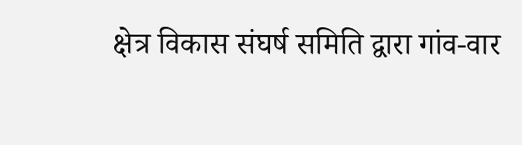क्षेत्र विकास संघर्ष समिति द्वारा गांव-वार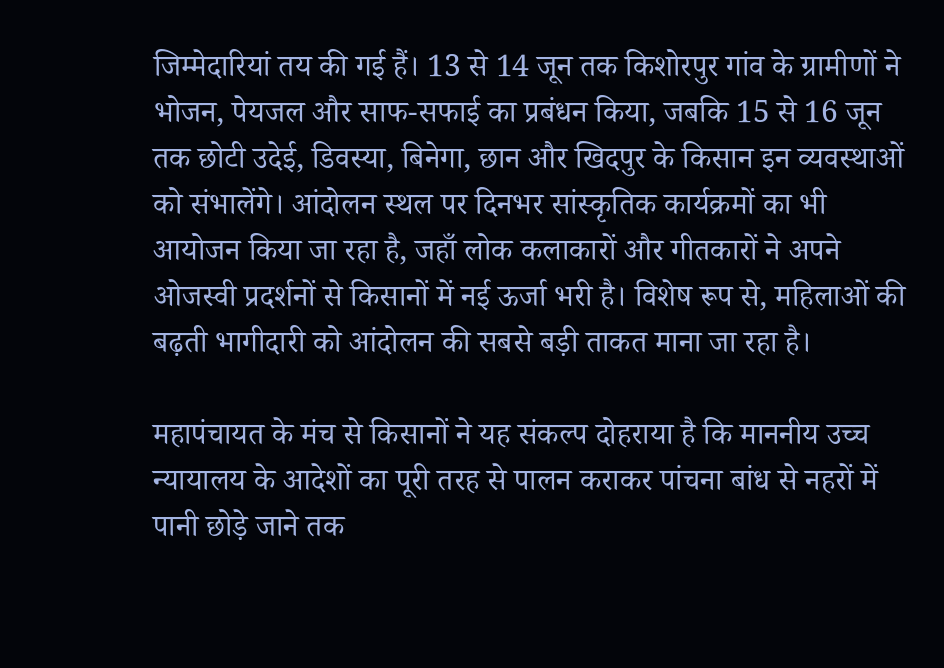जिम्मेदारियां तय की गई हैं। 13 से 14 जून तक किशोरपुर गांव के ग्रामीणों ने भोजन, पेयजल और साफ-सफाई का प्रबंधन किया, जबकि 15 से 16 जून तक छोटी उदेई, डिवस्या, बिनेगा, छान और खिदपुर के किसान इन व्यवस्थाओं को संभालेंगे। आंदोलन स्थल पर दिनभर सांस्कृतिक कार्यक्रमों का भी आयोजन किया जा रहा है, जहाँ लोक कलाकारों और गीतकारों ने अपने ओजस्वी प्रदर्शनों से किसानों में नई ऊर्जा भरी है। विशेष रूप से, महिलाओं की बढ़ती भागीदारी को आंदोलन की सबसे बड़ी ताकत माना जा रहा है।

महापंचायत के मंच से किसानों ने यह संकल्प दोहराया है कि माननीय उच्च न्यायालय के आदेशों का पूरी तरह से पालन कराकर पांचना बांध से नहरों में पानी छोड़े जाने तक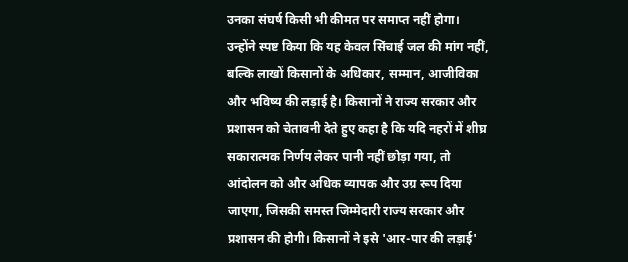उनका संघर्ष किसी भी कीमत पर समाप्त नहीं होगा। उन्होंने स्पष्ट किया कि यह केवल सिंचाई जल की मांग नहीं, बल्कि लाखों किसानों के अधिकार, सम्मान, आजीविका और भविष्य की लड़ाई है। किसानों ने राज्य सरकार और प्रशासन को चेतावनी देते हुए कहा है कि यदि नहरों में शीघ्र सकारात्मक निर्णय लेकर पानी नहीं छोड़ा गया, तो आंदोलन को और अधिक व्यापक और उग्र रूप दिया जाएगा, जिसकी समस्त जिम्मेदारी राज्य सरकार और प्रशासन की होगी। किसानों ने इसे 'आर-पार की लड़ाई'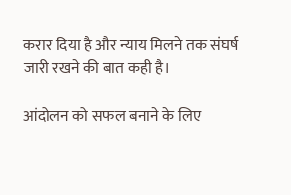करार दिया है और न्याय मिलने तक संघर्ष जारी रखने की बात कही है।

आंदोलन को सफल बनाने के लिए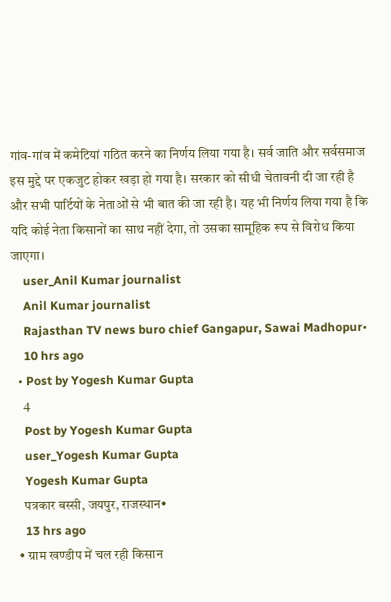गांव-गांव में कमेटियां गठित करने का निर्णय लिया गया है। सर्व जाति और सर्वसमाज इस मुद्दे पर एकजुट होकर खड़ा हो गया है। सरकार को सीधी चेतावनी दी जा रही है और सभी पार्टियों के नेताओं से भी बात की जा रही है। यह भी निर्णय लिया गया है कि यदि कोई नेता किसानों का साथ नहीं देगा, तो उसका सामूहिक रूप से विरोध किया जाएगा।
    user_Anil Kumar journalist
    Anil Kumar journalist
    Rajasthan TV news buro chief Gangapur, Sawai Madhopur•
    10 hrs ago
  • Post by Yogesh Kumar Gupta
    4
    Post by Yogesh Kumar Gupta
    user_Yogesh Kumar Gupta
    Yogesh Kumar Gupta
    पत्रकार बस्सी, जयपुर, राजस्थान•
    13 hrs ago
  • ग्राम खण्डीप में चल रही किसान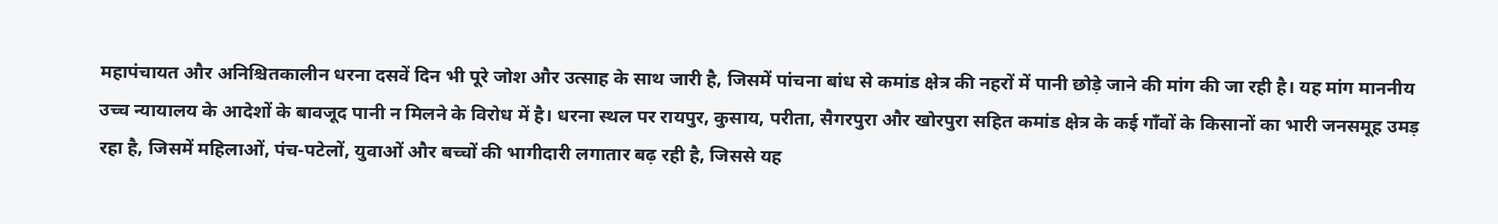महापंचायत और अनिश्चितकालीन धरना दसवें दिन भी पूरे जोश और उत्साह के साथ जारी है, जिसमें पांचना बांध से कमांड क्षेत्र की नहरों में पानी छोड़े जाने की मांग की जा रही है। यह मांग माननीय उच्च न्यायालय के आदेशों के बावजूद पानी न मिलने के विरोध में है। धरना स्थल पर रायपुर, कुसाय, परीता, सैगरपुरा और खोरपुरा सहित कमांड क्षेत्र के कई गाँवों के किसानों का भारी जनसमूह उमड़ रहा है, जिसमें महिलाओं, पंच-पटेलों, युवाओं और बच्चों की भागीदारी लगातार बढ़ रही है, जिससे यह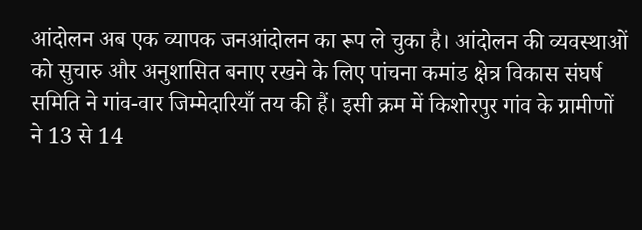आंदोलन अब एक व्यापक जनआंदोलन का रूप ले चुका है। आंदोलन की व्यवस्थाओं को सुचारु और अनुशासित बनाए रखने के लिए पांचना कमांड क्षेत्र विकास संघर्ष समिति ने गांव-वार जिम्मेदारियाँ तय की हैं। इसी क्रम में किशोरपुर गांव के ग्रामीणों ने 13 से 14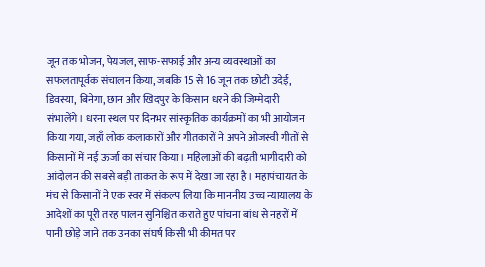जून तक भोजन, पेयजल, साफ-सफाई और अन्य व्यवस्थाओं का सफलतापूर्वक संचालन किया, जबकि 15 से 16 जून तक छोटी उदेई, डिवस्या, बिनेगा, छान और खिदपुर के किसान धरने की जिम्मेदारी संभालेंगे। धरना स्थल पर दिनभर सांस्कृतिक कार्यक्रमों का भी आयोजन किया गया, जहाँ लोक कलाकारों और गीतकारों ने अपने ओजस्वी गीतों से किसानों में नई ऊर्जा का संचार किया। महिलाओं की बढ़ती भागीदारी को आंदोलन की सबसे बड़ी ताकत के रूप में देखा जा रहा है। महापंचायत के मंच से किसानों ने एक स्वर में संकल्प लिया कि माननीय उच्च न्यायालय के आदेशों का पूरी तरह पालन सुनिश्चित कराते हुए पांचना बांध से नहरों में पानी छोड़े जाने तक उनका संघर्ष किसी भी कीमत पर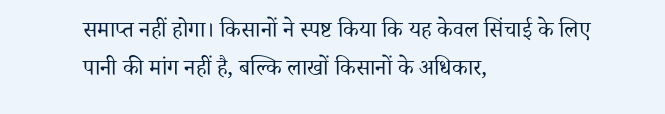समाप्त नहीं होगा। किसानों ने स्पष्ट किया कि यह केवल सिंचाई के लिए पानी की मांग नहीं है, बल्कि लाखों किसानों के अधिकार,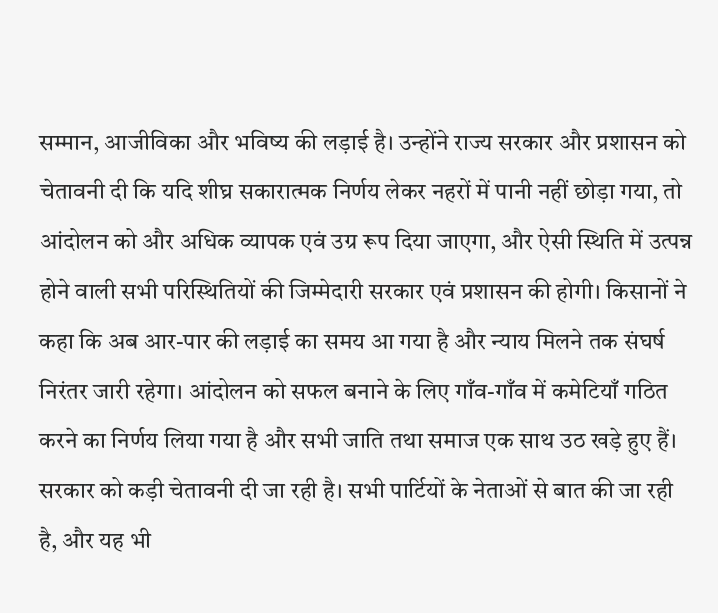सम्मान, आजीविका और भविष्य की लड़ाई है। उन्होंने राज्य सरकार और प्रशासन को चेतावनी दी कि यदि शीघ्र सकारात्मक निर्णय लेकर नहरों में पानी नहीं छोड़ा गया, तो आंदोलन को और अधिक व्यापक एवं उग्र रूप दिया जाएगा, और ऐसी स्थिति में उत्पन्न होने वाली सभी परिस्थितियों की जिम्मेदारी सरकार एवं प्रशासन की होगी। किसानों ने कहा कि अब आर-पार की लड़ाई का समय आ गया है और न्याय मिलने तक संघर्ष निरंतर जारी रहेगा। आंदोलन को सफल बनाने के लिए गाँव-गाँव में कमेटियाँ गठित करने का निर्णय लिया गया है और सभी जाति तथा समाज एक साथ उठ खड़े हुए हैं। सरकार को कड़ी चेतावनी दी जा रही है। सभी पार्टियों के नेताओं से बात की जा रही है, और यह भी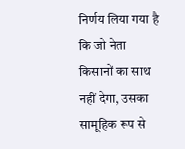निर्णय लिया गया है कि जो नेता किसानों का साथ नहीं देगा, उसका सामूहिक रूप से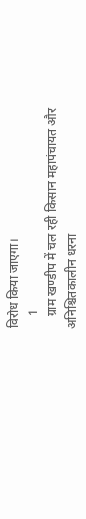विरोध किया जाएगा।
    1
    ग्राम खण्डीप में चल रही किसान महापंचायत और अनिश्चितकालीन धरना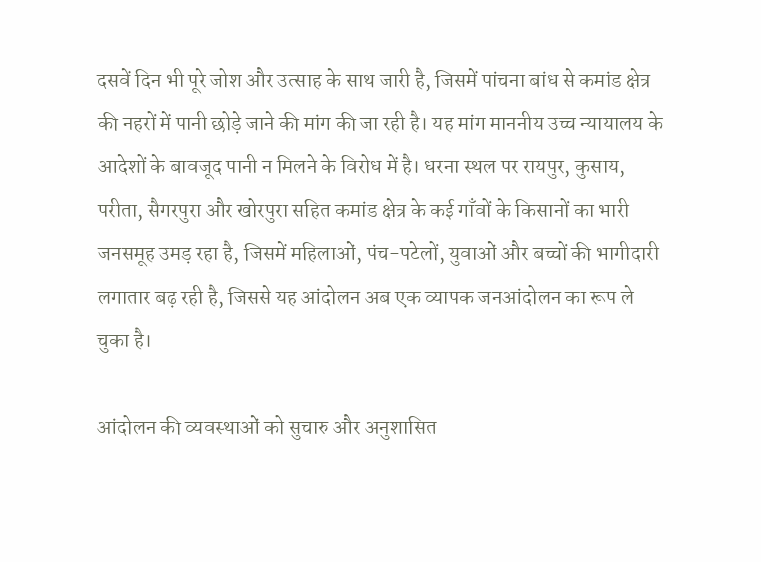दसवें दिन भी पूरे जोश और उत्साह के साथ जारी है, जिसमें पांचना बांध से कमांड क्षेत्र की नहरों में पानी छोड़े जाने की मांग की जा रही है। यह मांग माननीय उच्च न्यायालय के आदेशों के बावजूद पानी न मिलने के विरोध में है। धरना स्थल पर रायपुर, कुसाय, परीता, सैगरपुरा और खोरपुरा सहित कमांड क्षेत्र के कई गाँवों के किसानों का भारी जनसमूह उमड़ रहा है, जिसमें महिलाओं, पंच-पटेलों, युवाओं और बच्चों की भागीदारी लगातार बढ़ रही है, जिससे यह आंदोलन अब एक व्यापक जनआंदोलन का रूप ले चुका है।

आंदोलन की व्यवस्थाओं को सुचारु और अनुशासित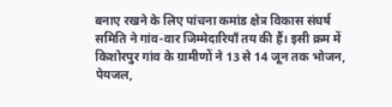बनाए रखने के लिए पांचना कमांड क्षेत्र विकास संघर्ष समिति ने गांव-वार जिम्मेदारियाँ तय की हैं। इसी क्रम में किशोरपुर गांव के ग्रामीणों ने 13 से 14 जून तक भोजन, पेयजल,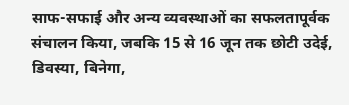साफ-सफाई और अन्य व्यवस्थाओं का सफलतापूर्वक संचालन किया, जबकि 15 से 16 जून तक छोटी उदेई, डिवस्या, बिनेगा,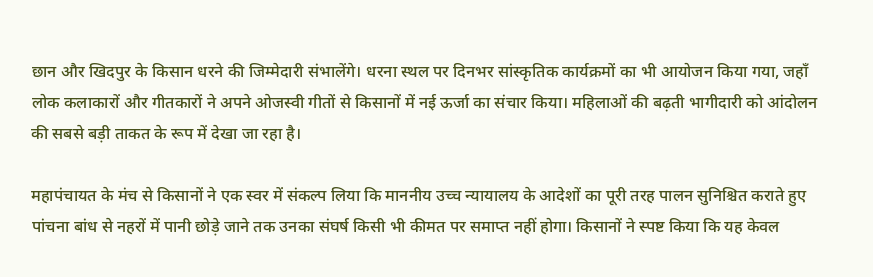छान और खिदपुर के किसान धरने की जिम्मेदारी संभालेंगे। धरना स्थल पर दिनभर सांस्कृतिक कार्यक्रमों का भी आयोजन किया गया, जहाँ लोक कलाकारों और गीतकारों ने अपने ओजस्वी गीतों से किसानों में नई ऊर्जा का संचार किया। महिलाओं की बढ़ती भागीदारी को आंदोलन की सबसे बड़ी ताकत के रूप में देखा जा रहा है।

महापंचायत के मंच से किसानों ने एक स्वर में संकल्प लिया कि माननीय उच्च न्यायालय के आदेशों का पूरी तरह पालन सुनिश्चित कराते हुए पांचना बांध से नहरों में पानी छोड़े जाने तक उनका संघर्ष किसी भी कीमत पर समाप्त नहीं होगा। किसानों ने स्पष्ट किया कि यह केवल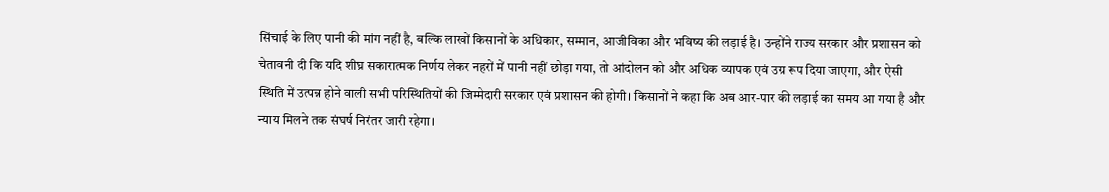सिंचाई के लिए पानी की मांग नहीं है, बल्कि लाखों किसानों के अधिकार, सम्मान, आजीविका और भविष्य की लड़ाई है। उन्होंने राज्य सरकार और प्रशासन को चेतावनी दी कि यदि शीघ्र सकारात्मक निर्णय लेकर नहरों में पानी नहीं छोड़ा गया, तो आंदोलन को और अधिक व्यापक एवं उग्र रूप दिया जाएगा, और ऐसी स्थिति में उत्पन्न होने वाली सभी परिस्थितियों की जिम्मेदारी सरकार एवं प्रशासन की होगी। किसानों ने कहा कि अब आर-पार की लड़ाई का समय आ गया है और न्याय मिलने तक संघर्ष निरंतर जारी रहेगा।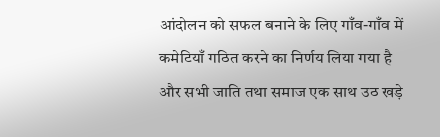आंदोलन को सफल बनाने के लिए गाँव-गाँव में कमेटियाँ गठित करने का निर्णय लिया गया है और सभी जाति तथा समाज एक साथ उठ खड़े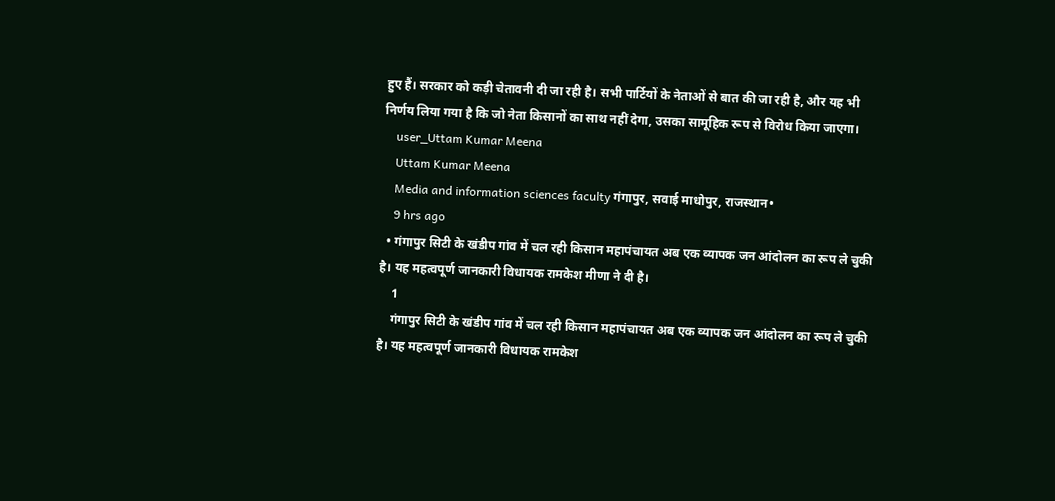हुए हैं। सरकार को कड़ी चेतावनी दी जा रही है। सभी पार्टियों के नेताओं से बात की जा रही है, और यह भी निर्णय लिया गया है कि जो नेता किसानों का साथ नहीं देगा, उसका सामूहिक रूप से विरोध किया जाएगा।
    user_Uttam Kumar Meena
    Uttam Kumar Meena
    Media and information sciences faculty गंगापुर, सवाई माधोपुर, राजस्थान•
    9 hrs ago
  • गंगापुर सिटी के खंडीप गांव में चल रही किसान महापंचायत अब एक व्यापक जन आंदोलन का रूप ले चुकी है। यह महत्वपूर्ण जानकारी विधायक रामकेश मीणा ने दी है।
    1
    गंगापुर सिटी के खंडीप गांव में चल रही किसान महापंचायत अब एक व्यापक जन आंदोलन का रूप ले चुकी है। यह महत्वपूर्ण जानकारी विधायक रामकेश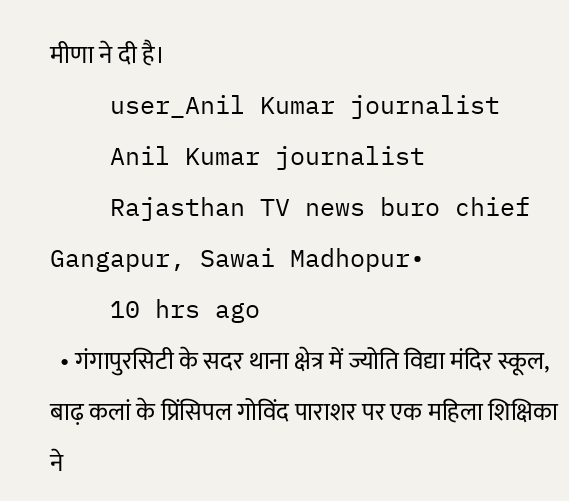मीणा ने दी है।
    user_Anil Kumar journalist
    Anil Kumar journalist
    Rajasthan TV news buro chief Gangapur, Sawai Madhopur•
    10 hrs ago
  • गंगापुरसिटी के सदर थाना क्षेत्र में ज्योति विद्या मंदिर स्कूल, बाढ़ कलां के प्रिंसिपल गोविंद पाराशर पर एक महिला शिक्षिका ने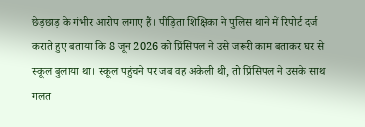छेड़छाड़ के गंभीर आरोप लगाए हैं। पीड़िता शिक्षिका ने पुलिस थाने में रिपोर्ट दर्ज कराते हुए बताया कि 8 जून 2026 को प्रिंसिपल ने उसे जरूरी काम बताकर घर से स्कूल बुलाया था। स्कूल पहुंचने पर जब वह अकेली थी, तो प्रिंसिपल ने उसके साथ गलत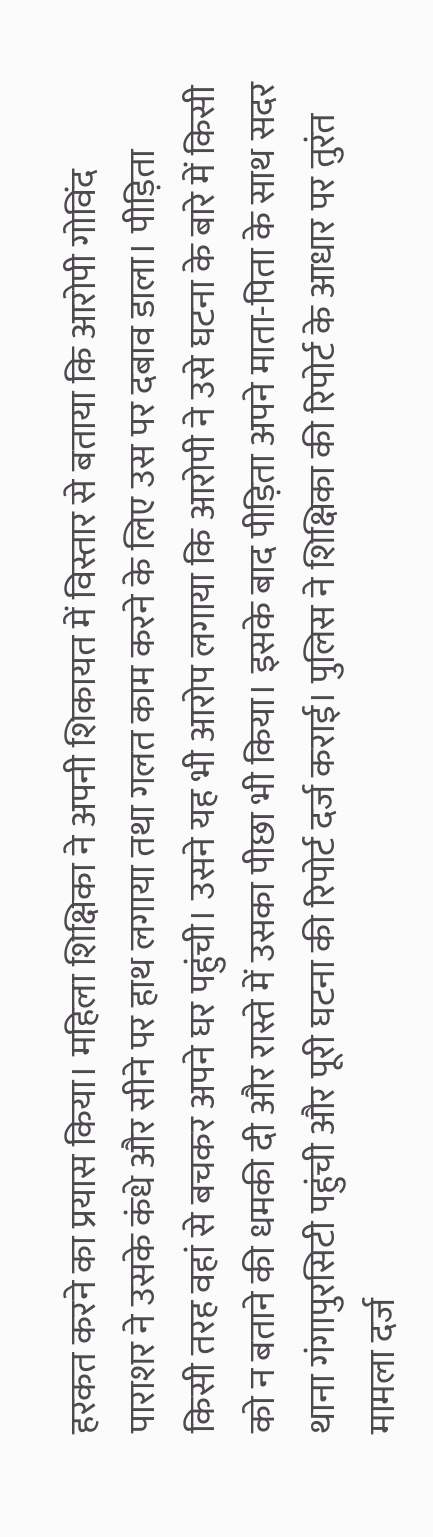हरकत करने का प्रयास किया। महिला शिक्षिका ने अपनी शिकायत में विस्तार से बताया कि आरोपी गोविंद पाराशर ने उसके कंधे और सीने पर हाथ लगाया तथा गलत काम करने के लिए उस पर दबाव डाला। पीड़िता किसी तरह वहां से बचकर अपने घर पहुंची। उसने यह भी आरोप लगाया कि आरोपी ने उसे घटना के बारे में किसी को न बताने की धमकी दी और रास्ते में उसका पीछा भी किया। इसके बाद पीड़िता अपने माता-पिता के साथ सदर थाना गंगापुरसिटी पहुंची और पूरी घटना की रिपोर्ट दर्ज कराई। पुलिस ने शिक्षिका की रिपोर्ट के आधार पर तुरंत मामला दर्ज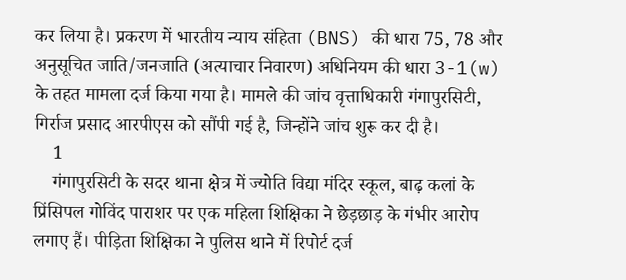कर लिया है। प्रकरण में भारतीय न्याय संहिता (BNS) की धारा 75, 78 और अनुसूचित जाति/जनजाति (अत्याचार निवारण) अधिनियम की धारा 3-1(w) के तहत मामला दर्ज किया गया है। मामले की जांच वृत्ताधिकारी गंगापुरसिटी, गिर्राज प्रसाद आरपीएस को सौंपी गई है, जिन्होंने जांच शुरू कर दी है।
    1
    गंगापुरसिटी के सदर थाना क्षेत्र में ज्योति विद्या मंदिर स्कूल, बाढ़ कलां के प्रिंसिपल गोविंद पाराशर पर एक महिला शिक्षिका ने छेड़छाड़ के गंभीर आरोप लगाए हैं। पीड़िता शिक्षिका ने पुलिस थाने में रिपोर्ट दर्ज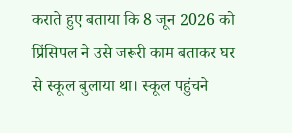कराते हुए बताया कि 8 जून 2026 को प्रिंसिपल ने उसे जरूरी काम बताकर घर से स्कूल बुलाया था। स्कूल पहुंचने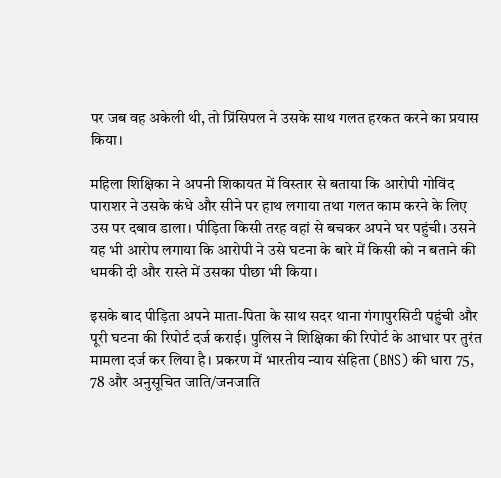पर जब वह अकेली थी, तो प्रिंसिपल ने उसके साथ गलत हरकत करने का प्रयास किया।

महिला शिक्षिका ने अपनी शिकायत में विस्तार से बताया कि आरोपी गोविंद पाराशर ने उसके कंधे और सीने पर हाथ लगाया तथा गलत काम करने के लिए उस पर दबाव डाला। पीड़िता किसी तरह वहां से बचकर अपने घर पहुंची। उसने यह भी आरोप लगाया कि आरोपी ने उसे घटना के बारे में किसी को न बताने की धमकी दी और रास्ते में उसका पीछा भी किया।

इसके बाद पीड़िता अपने माता-पिता के साथ सदर थाना गंगापुरसिटी पहुंची और पूरी घटना की रिपोर्ट दर्ज कराई। पुलिस ने शिक्षिका की रिपोर्ट के आधार पर तुरंत मामला दर्ज कर लिया है। प्रकरण में भारतीय न्याय संहिता (BNS) की धारा 75, 78 और अनुसूचित जाति/जनजाति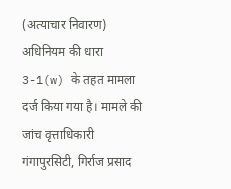(अत्याचार निवारण) अधिनियम की धारा 3-1(w) के तहत मामला दर्ज किया गया है। मामले की जांच वृत्ताधिकारी गंगापुरसिटी, गिर्राज प्रसाद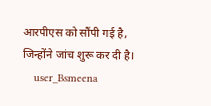आरपीएस को सौंपी गई है, जिन्होंने जांच शुरू कर दी है।
    user_Bsmeena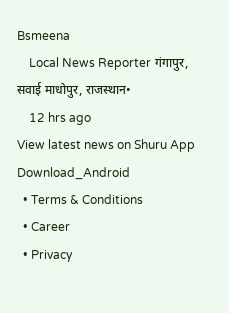Bsmeena
    Local News Reporter गंगापुर, सवाई माधोपुर, राजस्थान•
    12 hrs ago
View latest news on Shuru App
Download_Android
  • Terms & Conditions
  • Career
  • Privacy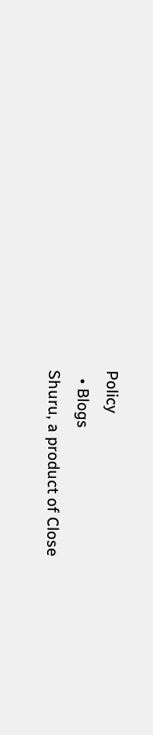Policy
  • Blogs
Shuru, a product of Close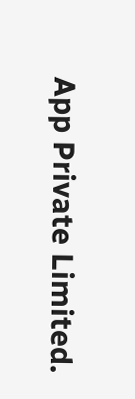App Private Limited.